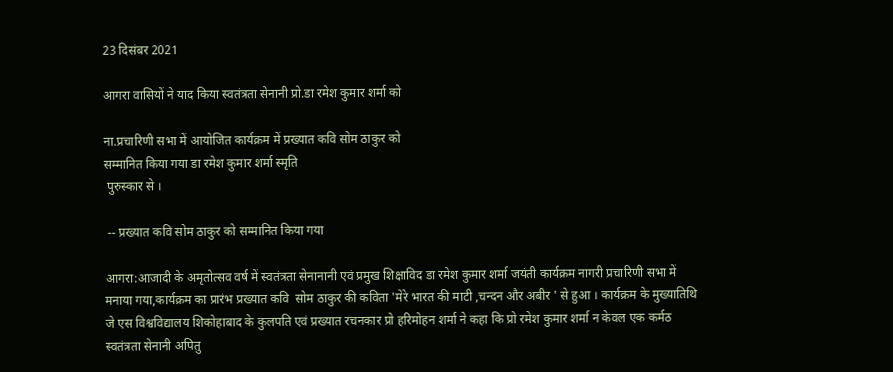23 दिसंबर 2021

आगरा वासियों ने याद किया स्वतंत्रता सेनानी प्रो.डा रमेश कुमार शर्मा को

ना.प्रचारिणी सभा में आयोजित कार्यक्रम में प्रख्‍यात कवि सोम ठाकुर को
सम्‍मानित किया गया डा रमेश कुमार शर्मा स्‍मृति
 पुरुस्‍कार से ।

 -- प्रख्यात कवि सोम ठाकुर को सम्मानित किया गया

आगरा:आजादी के अमृतोत्सव वर्ष में स्वतंत्रता सेनानानी एवं प्रमुख शिक्षाविद डा रमेश कुमार शर्मा जयंती कार्यक्रम नागरी प्रचारिणी सभा में मनाया गया,कार्यक्रम का प्रारंभ प्रख्यात कवि  सोम ठाकुर की कविता 'मेरे भारत की माटी ,चन्दन और अबीर ' से हुआ । कार्यक्रम के मुख्यातिथि जे एस विश्वविद्यालय शिकोहाबाद के कुलपति एवं प्रख्यात रचनकार प्रो हरिमोहन शर्मा ने कहा कि प्रो रमेश कुमार शर्मा न केवल एक कर्मठ स्वतंत्रता सेनानी अपितु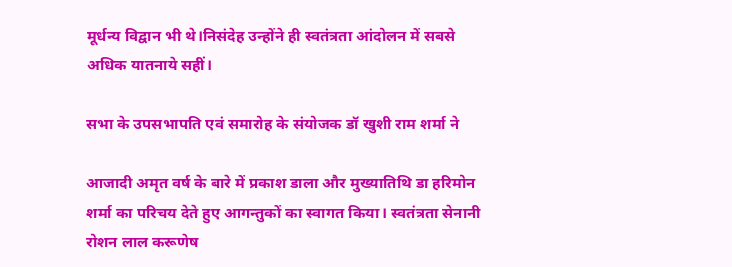मूर्धन्य विद्वान भी थे।निसंदेह उन्होंने ही स्वतंत्रता आंदोलन में सबसे अधिक यातनाये सहीं।

सभा के उपसभापति एवं समारोह के संयोजक डॉ खुशी राम शर्मा ने

आजादी अमृत वर्ष के बारे में प्रकाश डाला और मुख्यातिथि डा हरिमोन शर्मा का परिचय देते हुए आगन्तुकों का स्वागत किया। स्वतंत्रता सेनानी रोशन लाल करूणेष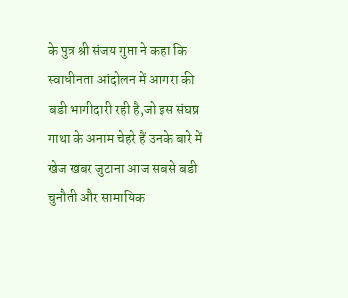के पुत्र श्री संजय गुप्ता ने कहा कि स्वाधीनता आंदोलन में आगरा की बडी भागीदारी रही है,जो इस संघष्र गाथा के अनाम चेहरे हैं उनके बारे में खेज खबर जुटाना आज सबसे बडी चुनौती और सामायिक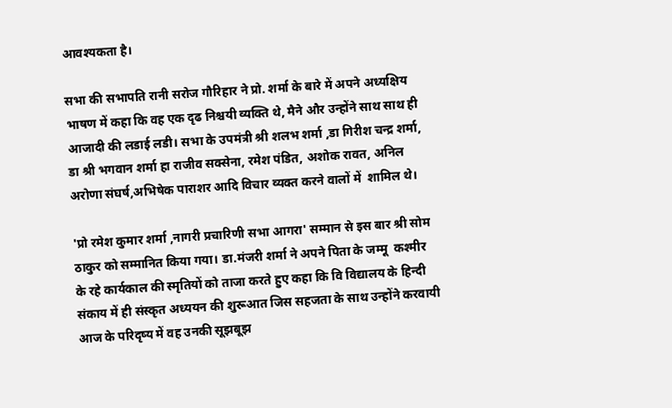आवश्यकता है।

सभा की सभापति रानी सरोज गौरिहार ने प्रो. शर्मा के बारे में अपने अध्यक्षिय भाषण में कहा कि वह एक दृढ निश्चयी व्यक्ति थे, मैने और उन्होंने साथ साथ ही आजादी की लडाई लडी। सभा के उपमंत्री श्री शलभ शर्मा ,डा गिरीश चन्द्र शर्मा, डा श्री भगवान शर्मा हा राजीव सक्सेना, रमेश पंडित, अशोक रावत, अनिल अरोणा संघर्ष,अभिषेक पाराशर आदि विचार व्यक्त करने वालों में  शामिल थे।

'प्रो रमेश कुमार शर्मा ,नागरी प्रचारिणी सभा आगरा' सम्मान से इस बार श्री सोम ठाकुर को सम्मानित किया गया। डा.मंजरी शर्मा ने अपने पिता के जम्‍मू  कश्‍मीर के रहे कार्यकाल की स्‍मृतियों को ताजा करते हुए कहा कि वि विद्यालय के हिन्‍दी संकाय में ही संस्‍कृत अध्‍ययन की शुरूआत जिस सहजता के साथ उन्‍होंने करवायी आज के परिदृष्‍य में वह उनकी सूझबूझ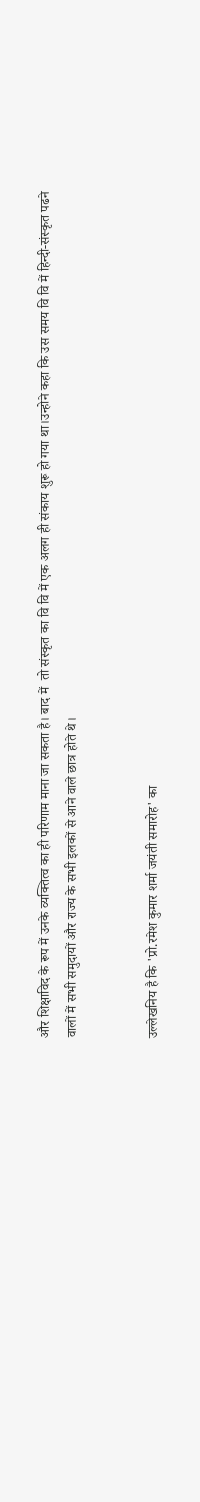और शिक्षाविद के रूप में उनके व्‍यक्‍तित्‍व का ही परिणाम माना जा सकता है। बाद में  तो संस्‍कृत का वि वि में एक अलग ही संकाय शुरू हो गया था।उन्‍होने कहा कि उस समय वि वि में हिन्‍दी-संस्‍कृत पढने वालों में सभी समुदायों और राज्‍य के सभी इलकों से आने वाले छात्र होते थे।


उल्लेखनिय है कि 'प्रो.रमेश कुमार शर्मा जयंती समारोह' का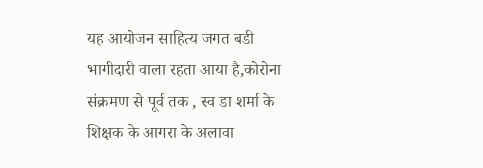यह आयोजन साहित्य जगत बडी भागीदारी वाला रहता आया है,कोरोना संक्रमण से पूर्व तक , स्व डा शर्मा के शिक्षक के आगरा के अलावा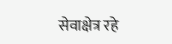सेवाक्षेत्र रहे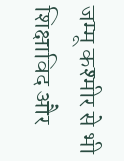जम्मू कश्मीर से भी शिक्षाविद और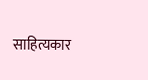साहित्यकार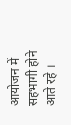आयोजन में सहभागी होने आते रहे ।